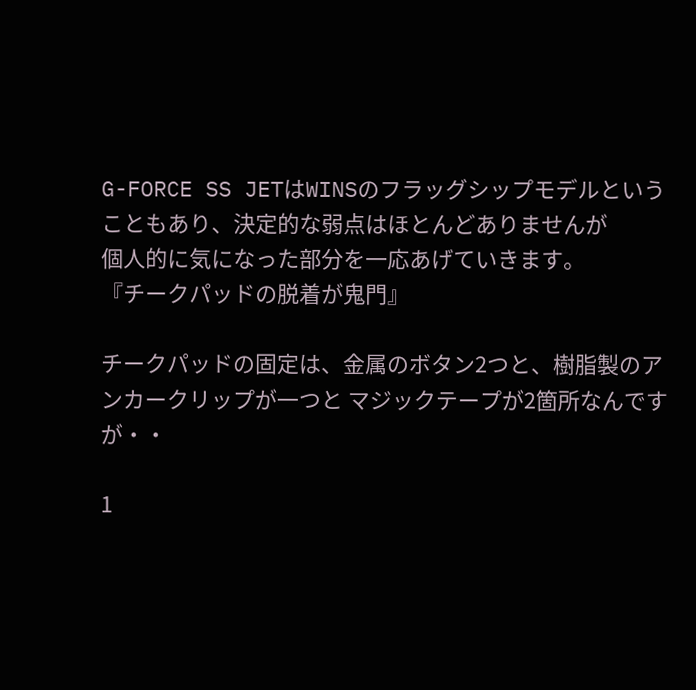G-FORCE SS JETはWINSのフラッグシップモデルということもあり、決定的な弱点はほとんどありませんが
個人的に気になった部分を一応あげていきます。
『チークパッドの脱着が鬼門』

チークパッドの固定は、金属のボタン2つと、樹脂製のアンカークリップが一つと マジックテープが2箇所なんですが・・

1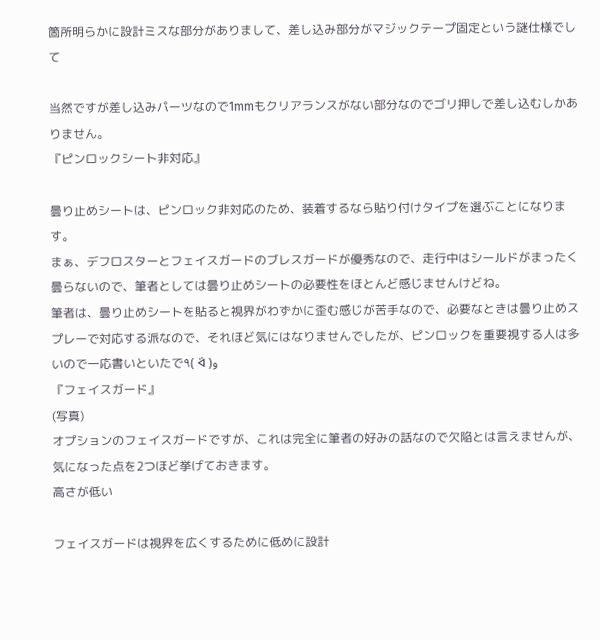箇所明らかに設計ミスな部分がありまして、差し込み部分がマジックテープ固定という謎仕様でして

当然ですが差し込みパーツなので1mmもクリアランスがない部分なのでゴリ押しで差し込むしかありません。
『ピンロックシート非対応』

曇り止めシートは、ピンロック非対応のため、装着するなら貼り付けタイプを選ぶことになります。
まぁ、デフロスターとフェイスガードのブレスガードが優秀なので、走行中はシールドがまったく曇らないので、筆者としては曇り止めシートの必要性をほとんど感じませんけどね。
筆者は、曇り止めシートを貼ると視界がわずかに歪む感じが苦手なので、必要なときは曇り止めスプレーで対応する派なので、それほど気にはなりませんでしたが、ピンロックを重要視する人は多いので一応書いといたで٩( ᐛ )و
『フェイスガード』
(写真)
オプションのフェイスガードですが、これは完全に筆者の好みの話なので欠陥とは言えませんが、気になった点を2つほど挙げておきます。
高さが低い

フェイスガードは視界を広くするために低めに設計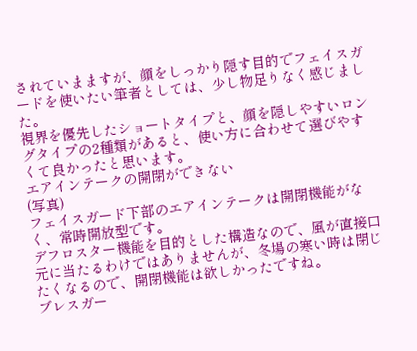されていまますが、顔をしっかり隠す目的でフェイスガードを使いたい筆者としては、少し物足りなく感じました。
視界を優先したショートタイプと、顔を隠しやすいロングタイプの2種類があると、使い方に合わせて選びやすくて良かったと思います。
エアインテークの開閉ができない
(写真)
フェイスガード下部のエアインテークは開閉機能がなく、常時開放型です。
デフロスター機能を目的とした構造なので、風が直接口元に当たるわけではありませんが、冬場の寒い時は閉じたくなるので、開閉機能は欲しかったですね。
ブレスガー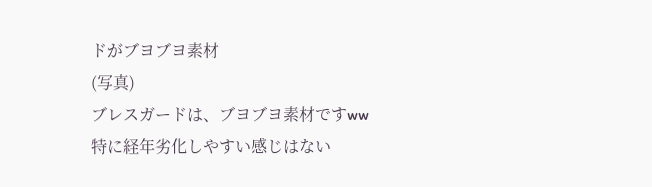ドがブヨブヨ素材
(写真)
ブレスガードは、ブヨブヨ素材ですww
特に経年劣化しやすい感じはない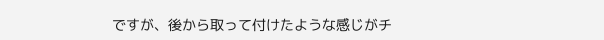ですが、後から取って付けたような感じがチ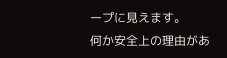ープに見えます。
何か安全上の理由があ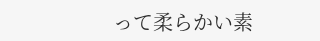って柔らかい素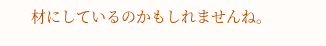材にしているのかもしれませんね。